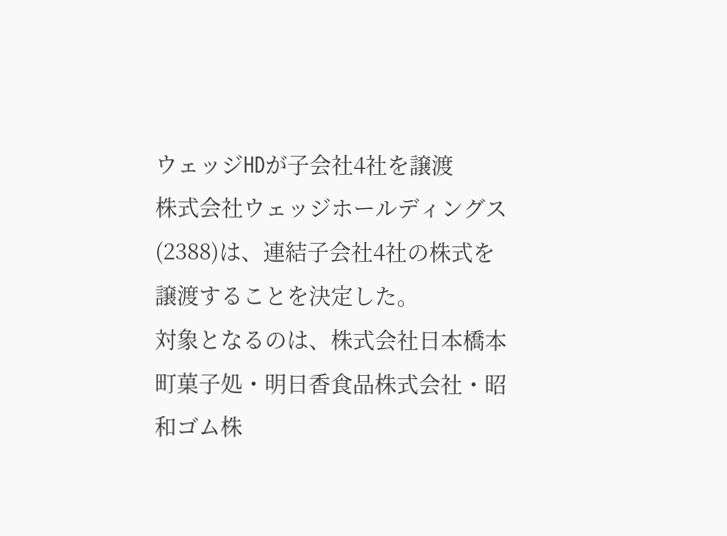ウェッジHDが子会社4社を譲渡
株式会社ウェッジホールディングス(2388)は、連結子会社4社の株式を譲渡することを決定した。
対象となるのは、株式会社日本橋本町菓子処・明日香食品株式会社・昭和ゴム株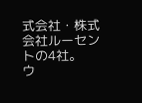式会社・株式会社ルーセントの4社。
ウ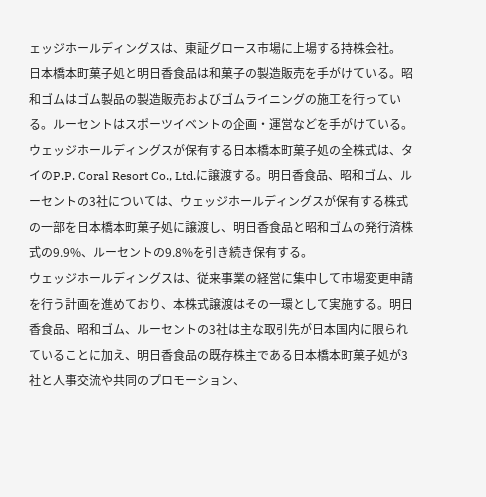ェッジホールディングスは、東証グロース市場に上場する持株会社。
日本橋本町菓子処と明日香食品は和菓子の製造販売を手がけている。昭和ゴムはゴム製品の製造販売およびゴムライニングの施工を行っている。ルーセントはスポーツイベントの企画・運営などを手がけている。
ウェッジホールディングスが保有する日本橋本町菓子処の全株式は、タイのP.P. Coral Resort Co., Ltd.に譲渡する。明日香食品、昭和ゴム、ルーセントの3社については、ウェッジホールディングスが保有する株式の一部を日本橋本町菓子処に譲渡し、明日香食品と昭和ゴムの発行済株式の9.9%、ルーセントの9.8%を引き続き保有する。
ウェッジホールディングスは、従来事業の経営に集中して市場変更申請を行う計画を進めており、本株式譲渡はその一環として実施する。明日香食品、昭和ゴム、ルーセントの3社は主な取引先が日本国内に限られていることに加え、明日香食品の既存株主である日本橋本町菓子処が3社と人事交流や共同のプロモーション、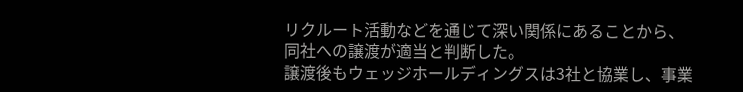リクルート活動などを通じて深い関係にあることから、同社への譲渡が適当と判断した。
譲渡後もウェッジホールディングスは3社と協業し、事業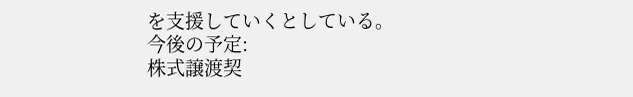を支援していくとしている。
今後の予定:
株式譲渡契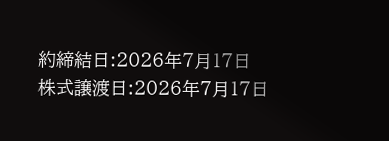約締結日:2026年7月17日
株式譲渡日:2026年7月17日